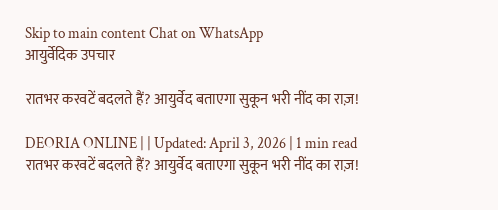Skip to main content Chat on WhatsApp
आयुर्वेदिक उपचार

रातभर करवटें बदलते हैं? आयुर्वेद बताएगा सुकून भरी नींद का राज़!

DEORIA ONLINE | | Updated: April 3, 2026 | 1 min read
रातभर करवटें बदलते हैं? आयुर्वेद बताएगा सुकून भरी नींद का राज़!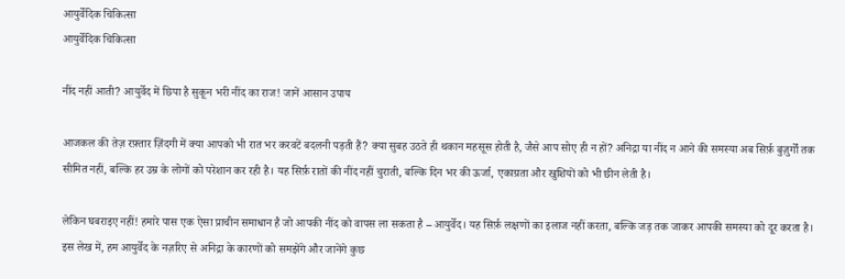आयुर्वेदिक चिकित्सा
आयुर्वेदिक चिकित्सा

नींद नहीं आती? आयुर्वेद में छिपा है सुकून भरी नींद का राज! जानें आसान उपाय

आजकल की तेज़ रफ़्तार ज़िंदगी में क्या आपको भी रात भर करवटें बदलनी पड़ती हैं? क्या सुबह उठते ही थकान महसूस होती है, जैसे आप सोए ही न हों? अनिद्रा या नींद न आने की समस्या अब सिर्फ़ बुज़ुर्गों तक सीमित नहीं, बल्कि हर उम्र के लोगों को परेशान कर रही है। यह सिर्फ़ रातों की नींद नहीं चुराती, बल्कि दिन भर की ऊर्जा, एकाग्रता और खुशियों को भी छीन लेती है।

लेकिन घबराइए नहीं! हमारे पास एक ऐसा प्राचीन समाधान है जो आपकी नींद को वापस ला सकता है – आयुर्वेद। यह सिर्फ़ लक्षणों का इलाज नहीं करता, बल्कि जड़ तक जाकर आपकी समस्या को दूर करता है। इस लेख में, हम आयुर्वेद के नज़रिए से अनिद्रा के कारणों को समझेंगे और जानेंगे कुछ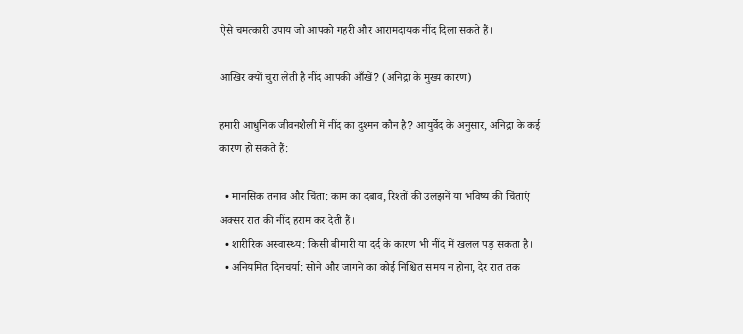ऐसे चमत्कारी उपाय जो आपको गहरी और आरामदायक नींद दिला सकते हैं।

आखिर क्यों चुरा लेती है नींद आपकी आँखें? (अनिद्रा के मुख्य कारण)

हमारी आधुनिक जीवनशैली में नींद का दुश्मन कौन है? आयुर्वेद के अनुसार, अनिद्रा के कई कारण हो सकते हैं:

  • मानसिक तनाव और चिंता: काम का दबाव, रिश्तों की उलझनें या भविष्य की चिंताएं अक्सर रात की नींद हराम कर देती हैं।
  • शारीरिक अस्वास्थ्य: किसी बीमारी या दर्द के कारण भी नींद में खलल पड़ सकता है।
  • अनियमित दिनचर्या: सोने और जागने का कोई निश्चित समय न होना, देर रात तक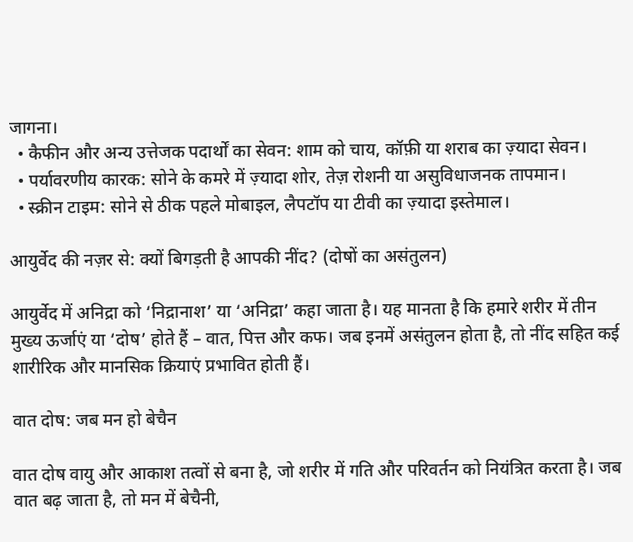जागना।
  • कैफीन और अन्य उत्तेजक पदार्थों का सेवन: शाम को चाय, कॉफ़ी या शराब का ज़्यादा सेवन।
  • पर्यावरणीय कारक: सोने के कमरे में ज़्यादा शोर, तेज़ रोशनी या असुविधाजनक तापमान।
  • स्क्रीन टाइम: सोने से ठीक पहले मोबाइल, लैपटॉप या टीवी का ज़्यादा इस्तेमाल।

आयुर्वेद की नज़र से: क्यों बिगड़ती है आपकी नींद? (दोषों का असंतुलन)

आयुर्वेद में अनिद्रा को ‘निद्रानाश’ या ‘अनिद्रा’ कहा जाता है। यह मानता है कि हमारे शरीर में तीन मुख्य ऊर्जाएं या ‘दोष’ होते हैं – वात, पित्त और कफ। जब इनमें असंतुलन होता है, तो नींद सहित कई शारीरिक और मानसिक क्रियाएं प्रभावित होती हैं।

वात दोष: जब मन हो बेचैन

वात दोष वायु और आकाश तत्वों से बना है, जो शरीर में गति और परिवर्तन को नियंत्रित करता है। जब वात बढ़ जाता है, तो मन में बेचैनी,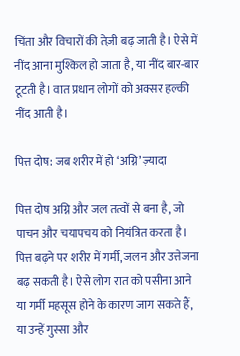चिंता और विचारों की तेज़ी बढ़ जाती है। ऐसे में नींद आना मुश्किल हो जाता है, या नींद बार-बार टूटती है। वात प्रधान लोगों को अक्सर हल्की नींद आती है।

पित्त दोष: जब शरीर में हो ‘अग्नि’ ज़्यादा

पित्त दोष अग्नि और जल तत्वों से बना है, जो पाचन और चयापचय को नियंत्रित करता है। पित्त बढ़ने पर शरीर में गर्मी, जलन और उत्तेजना बढ़ सकती है। ऐसे लोग रात को पसीना आने या गर्मी महसूस होने के कारण जाग सकते हैं, या उन्हें गुस्सा और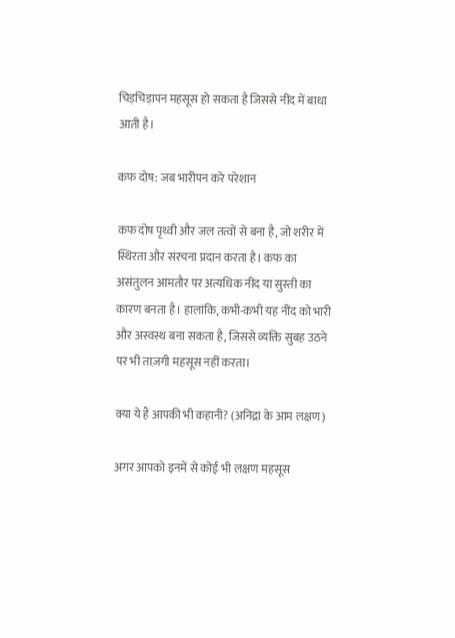चिड़चिड़ापन महसूस हो सकता है जिससे नींद में बाधा आती है।

कफ दोष: जब भारीपन करे परेशान

कफ दोष पृथ्वी और जल तत्वों से बना है, जो शरीर में स्थिरता और संरचना प्रदान करता है। कफ का असंतुलन आमतौर पर अत्यधिक नींद या सुस्ती का कारण बनता है। हालांकि, कभी-कभी यह नींद को भारी और अस्वस्थ बना सकता है, जिससे व्यक्ति सुबह उठने पर भी ताज़गी महसूस नहीं करता।

क्या ये हैं आपकी भी कहानी? (अनिद्रा के आम लक्षण)

अगर आपको इनमें से कोई भी लक्षण महसूस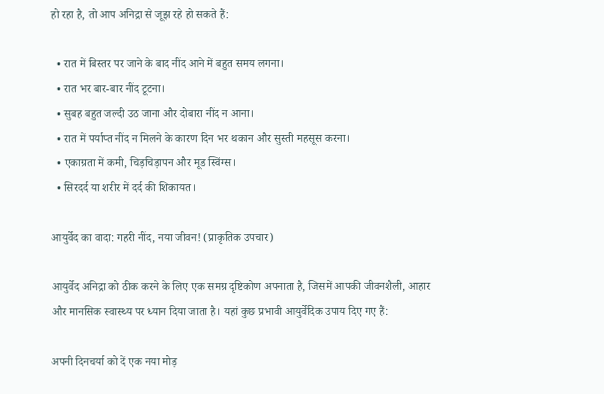हो रहा है, तो आप अनिद्रा से जूझ रहे हो सकते हैं:

  • रात में बिस्तर पर जाने के बाद नींद आने में बहुत समय लगना।
  • रात भर बार-बार नींद टूटना।
  • सुबह बहुत जल्दी उठ जाना और दोबारा नींद न आना।
  • रात में पर्याप्त नींद न मिलने के कारण दिन भर थकान और सुस्ती महसूस करना।
  • एकाग्रता में कमी, चिड़चिड़ापन और मूड स्विंग्स।
  • सिरदर्द या शरीर में दर्द की शिकायत।

आयुर्वेद का वादा: गहरी नींद, नया जीवन! (प्राकृतिक उपचार)

आयुर्वेद अनिद्रा को ठीक करने के लिए एक समग्र दृष्टिकोण अपनाता है, जिसमें आपकी जीवनशैली, आहार और मानसिक स्वास्थ्य पर ध्यान दिया जाता है। यहां कुछ प्रभावी आयुर्वेदिक उपाय दिए गए हैं:

अपनी दिनचर्या को दें एक नया मोड़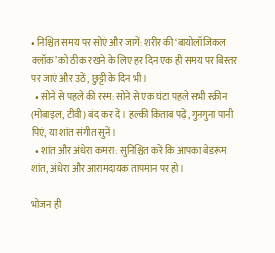• निश्चित समय पर सोएं और जागें: शरीर की ‘बायोलॉजिकल क्लॉक’ को ठीक रखने के लिए हर दिन एक ही समय पर बिस्तर पर जाएं और उठें, छुट्टी के दिन भी।
  • सोने से पहले की रस्म: सोने से एक घंटा पहले सभी स्क्रीन (मोबाइल, टीवी) बंद कर दें। हल्की किताब पढ़ें, गुनगुना पानी पिएं, या शांत संगीत सुनें।
  • शांत और अंधेरा कमरा: सुनिश्चित करें कि आपका बेडरूम शांत, अंधेरा और आरामदायक तापमान पर हो।

भोजन ही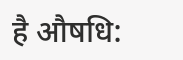है औषधि: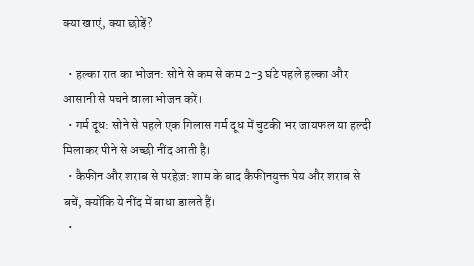क्या खाएं, क्या छोड़ें?

  • हल्का रात का भोजन: सोने से कम से कम 2-3 घंटे पहले हल्का और आसानी से पचने वाला भोजन करें।
  • गर्म दूध: सोने से पहले एक गिलास गर्म दूध में चुटकी भर जायफल या हल्दी मिलाकर पीने से अच्छी नींद आती है।
  • कैफीन और शराब से परहेज़: शाम के बाद कैफीनयुक्त पेय और शराब से बचें, क्योंकि ये नींद में बाधा डालते हैं।
  •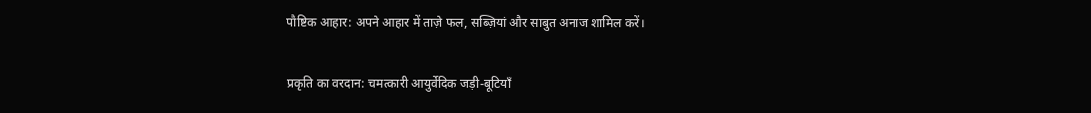पौष्टिक आहार: अपने आहार में ताज़े फल, सब्ज़ियां और साबुत अनाज शामिल करें।

प्रकृति का वरदान: चमत्कारी आयुर्वेदिक जड़ी-बूटियाँ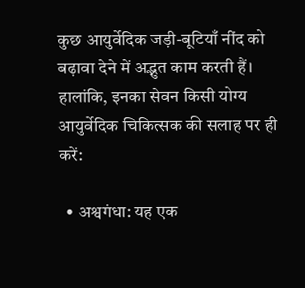कुछ आयुर्वेदिक जड़ी-बूटियाँ नींद को बढ़ावा देने में अद्भुत काम करती हैं। हालांकि, इनका सेवन किसी योग्य आयुर्वेदिक चिकित्सक की सलाह पर ही करें:

  • अश्वगंधा: यह एक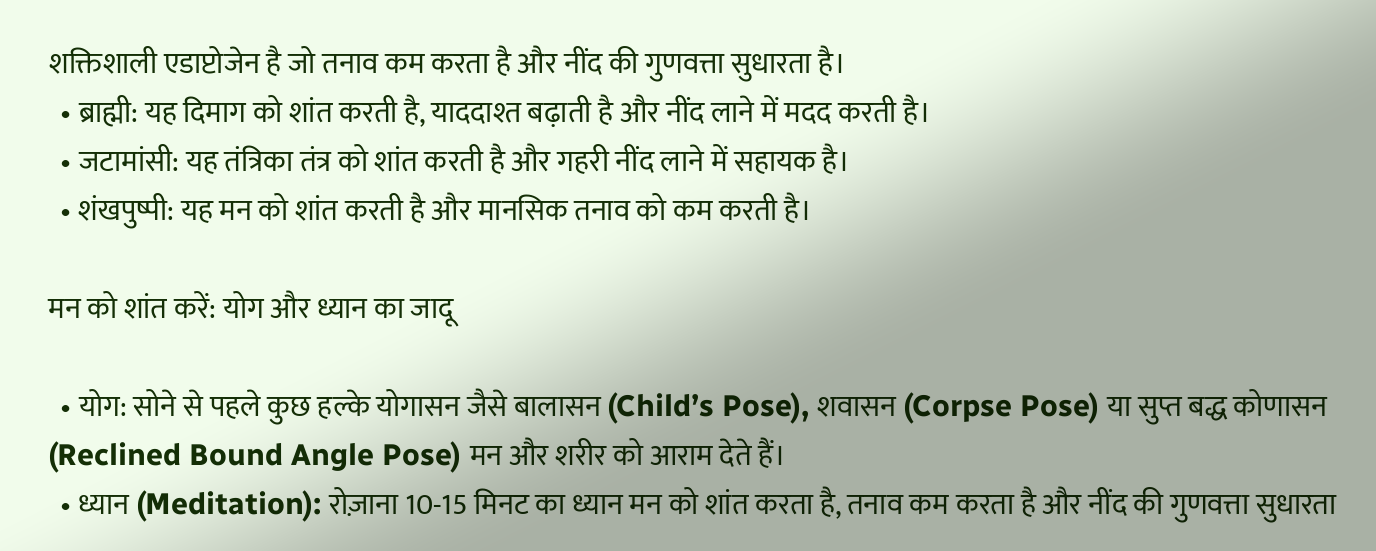शक्तिशाली एडाप्टोजेन है जो तनाव कम करता है और नींद की गुणवत्ता सुधारता है।
  • ब्राह्मी: यह दिमाग को शांत करती है, याददाश्त बढ़ाती है और नींद लाने में मदद करती है।
  • जटामांसी: यह तंत्रिका तंत्र को शांत करती है और गहरी नींद लाने में सहायक है।
  • शंखपुष्पी: यह मन को शांत करती है और मानसिक तनाव को कम करती है।

मन को शांत करें: योग और ध्यान का जादू

  • योग: सोने से पहले कुछ हल्के योगासन जैसे बालासन (Child’s Pose), शवासन (Corpse Pose) या सुप्त बद्ध कोणासन (Reclined Bound Angle Pose) मन और शरीर को आराम देते हैं।
  • ध्यान (Meditation): रोज़ाना 10-15 मिनट का ध्यान मन को शांत करता है, तनाव कम करता है और नींद की गुणवत्ता सुधारता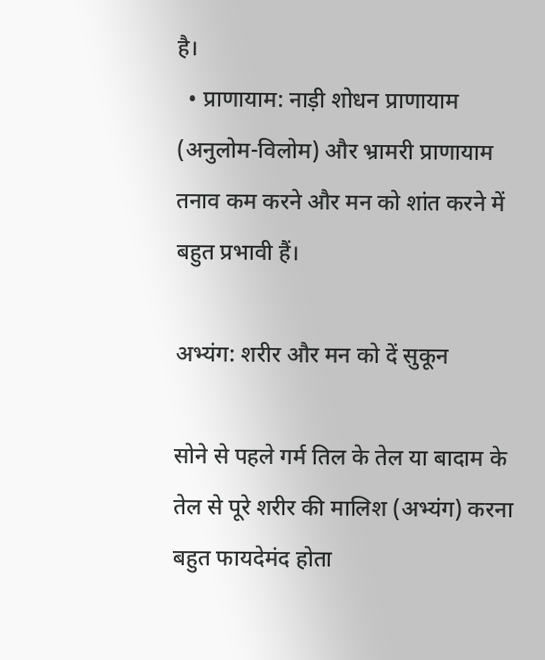है।
  • प्राणायाम: नाड़ी शोधन प्राणायाम (अनुलोम-विलोम) और भ्रामरी प्राणायाम तनाव कम करने और मन को शांत करने में बहुत प्रभावी हैं।

अभ्यंग: शरीर और मन को दें सुकून

सोने से पहले गर्म तिल के तेल या बादाम के तेल से पूरे शरीर की मालिश (अभ्यंग) करना बहुत फायदेमंद होता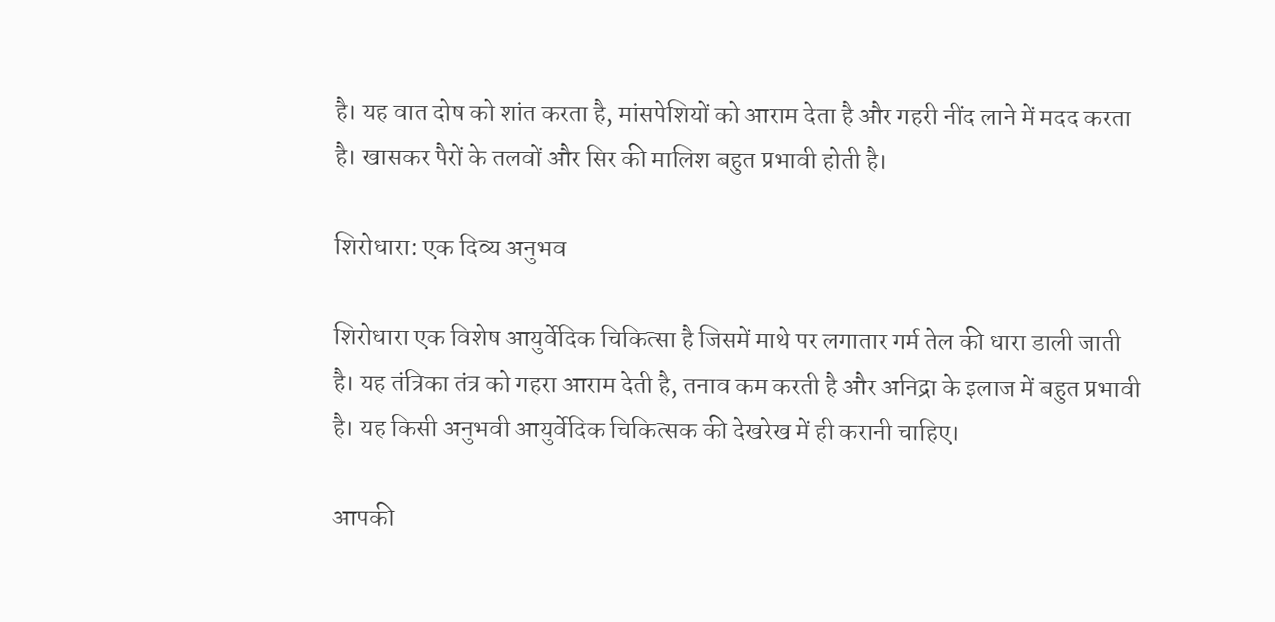है। यह वात दोष को शांत करता है, मांसपेशियों को आराम देता है और गहरी नींद लाने में मदद करता है। खासकर पैरों के तलवों और सिर की मालिश बहुत प्रभावी होती है।

शिरोधारा: एक दिव्य अनुभव

शिरोधारा एक विशेष आयुर्वेदिक चिकित्सा है जिसमें माथे पर लगातार गर्म तेल की धारा डाली जाती है। यह तंत्रिका तंत्र को गहरा आराम देती है, तनाव कम करती है और अनिद्रा के इलाज में बहुत प्रभावी है। यह किसी अनुभवी आयुर्वेदिक चिकित्सक की देखरेख में ही करानी चाहिए।

आपकी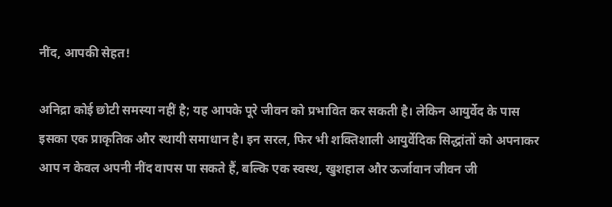नींद, आपकी सेहत!

अनिद्रा कोई छोटी समस्या नहीं है; यह आपके पूरे जीवन को प्रभावित कर सकती है। लेकिन आयुर्वेद के पास इसका एक प्राकृतिक और स्थायी समाधान है। इन सरल, फिर भी शक्तिशाली आयुर्वेदिक सिद्धांतों को अपनाकर आप न केवल अपनी नींद वापस पा सकते हैं, बल्कि एक स्वस्थ, खुशहाल और ऊर्जावान जीवन जी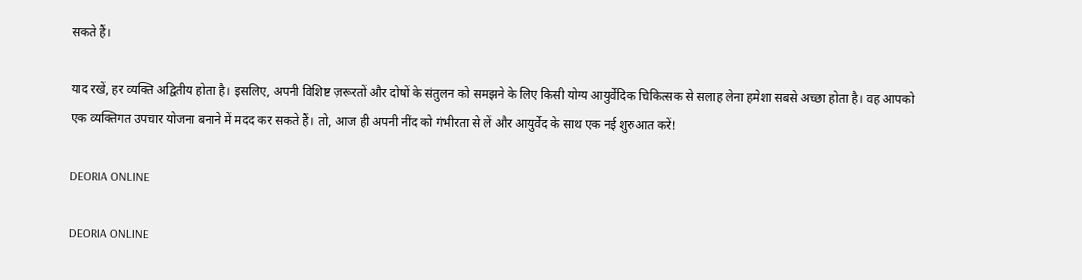सकते हैं।

याद रखें, हर व्यक्ति अद्वितीय होता है। इसलिए, अपनी विशिष्ट ज़रूरतों और दोषों के संतुलन को समझने के लिए किसी योग्य आयुर्वेदिक चिकित्सक से सलाह लेना हमेशा सबसे अच्छा होता है। वह आपको एक व्यक्तिगत उपचार योजना बनाने में मदद कर सकते हैं। तो, आज ही अपनी नींद को गंभीरता से लें और आयुर्वेद के साथ एक नई शुरुआत करें!

DEORIA ONLINE

DEORIA ONLINE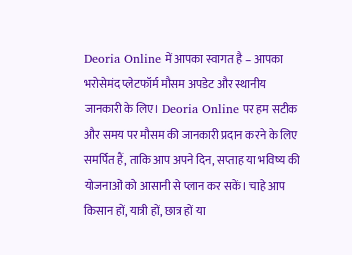Deoria Online में आपका स्वागत है – आपका भरोसेमंद प्लेटफॉर्म मौसम अपडेट और स्थानीय जानकारी के लिए। Deoria Online पर हम सटीक और समय पर मौसम की जानकारी प्रदान करने के लिए समर्पित हैं, ताकि आप अपने दिन, सप्ताह या भविष्य की योजनाओं को आसानी से प्लान कर सकें। चाहे आप किसान हों, यात्री हों, छात्र हों या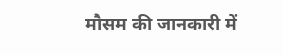मौसम की जानकारी में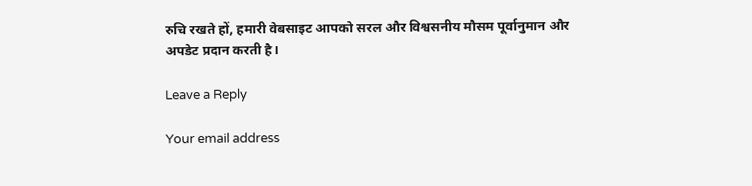रुचि रखते हों, हमारी वेबसाइट आपको सरल और विश्वसनीय मौसम पूर्वानुमान और अपडेट प्रदान करती है।

Leave a Reply

Your email address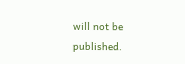will not be published.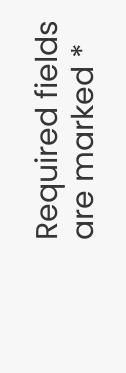Required fields are marked *